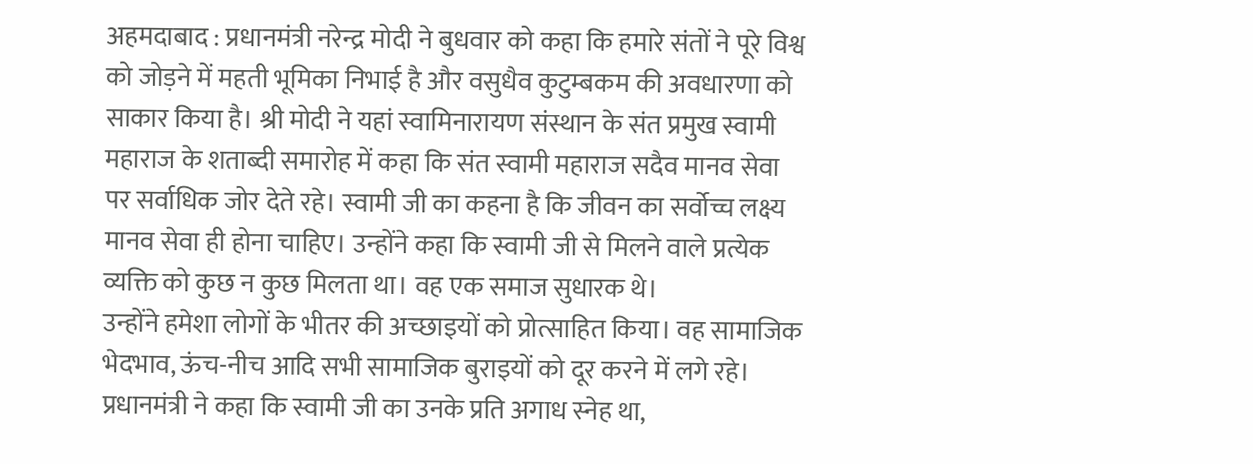अहमदाबाद : प्रधानमंत्री नरेन्द्र मोदी ने बुधवार को कहा कि हमारे संतों ने पूरे विश्व को जोड़ने में महती भूमिका निभाई है और वसुधैव कुटुम्बकम की अवधारणा को साकार किया है। श्री मोदी ने यहां स्वामिनारायण संस्थान के संत प्रमुख स्वामी महाराज के शताब्दी समारोह में कहा कि संत स्वामी महाराज सदैव मानव सेवा पर सर्वाधिक जोर देते रहे। स्वामी जी का कहना है कि जीवन का सर्वोच्च लक्ष्य मानव सेवा ही होना चाहिए। उन्होंने कहा कि स्वामी जी से मिलने वाले प्रत्येक व्यक्ति को कुछ न कुछ मिलता था। वह एक समाज सुधारक थे।
उन्होंने हमेशा लोगों के भीतर की अच्छाइयों को प्रोत्साहित किया। वह सामाजिक भेदभाव, ऊंच-नीच आदि सभी सामाजिक बुराइयों को दूर करने में लगे रहे। प्रधानमंत्री ने कहा कि स्वामी जी का उनके प्रति अगाध स्नेह था,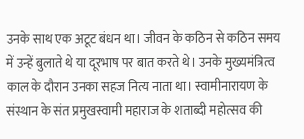उनके साथ एक अटूट बंधन था। जीवन के कठिन से कठिन समय में उन्हें बुलाते थे या दूरभाष पर बात करते थे। उनके मुख्यमंत्रित्व काल के दौरान उनका सहज नित्य नाता था। स्वामीनारायण के संस्थान के संत प्रमुखस्वामी महाराज के शताब्दी महोत्सव की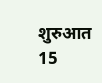शुरुआत 15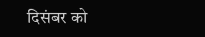दिसंबर को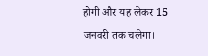होगी और यह लेकर 15 जनवरी तक चलेगा।